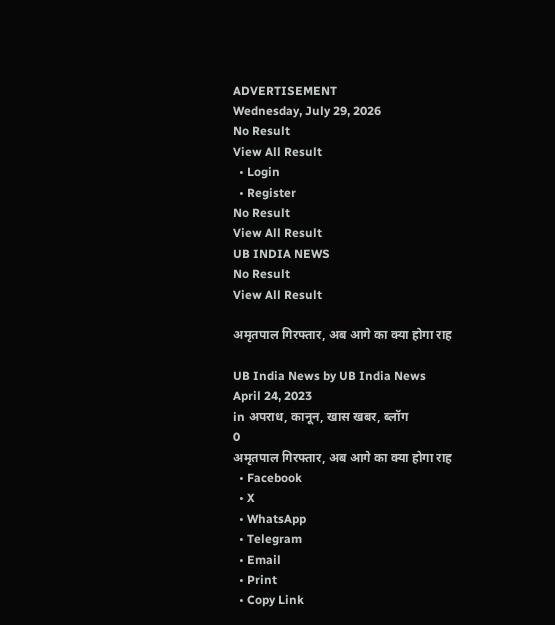ADVERTISEMENT
Wednesday, July 29, 2026
No Result
View All Result
  • Login
  • Register
No Result
View All Result
UB INDIA NEWS
No Result
View All Result

अमृतपाल गिरफ्तार, अब आगे का क्या होगा राह

UB India News by UB India News
April 24, 2023
in अपराध, कानून, खास खबर, ब्लॉग
0
अमृतपाल गिरफ्तार, अब आगे का क्या होगा राह
  • Facebook
  • X
  • WhatsApp
  • Telegram
  • Email
  • Print
  • Copy Link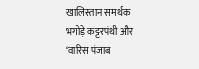खालिस्तान समर्थक भगोड़े कट्टरपंथी और ‘वारिस पंजाब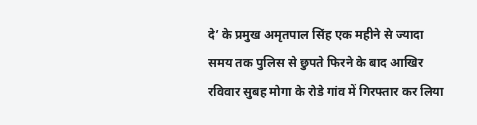दे’ के प्रमुख अमृतपाल सिंह एक महीने से ज्यादा समय तक पुलिस से छुपते फिरने के बाद आखिर रविवार सुबह मोगा के रोडे गांव में गिरफ्तार कर लिया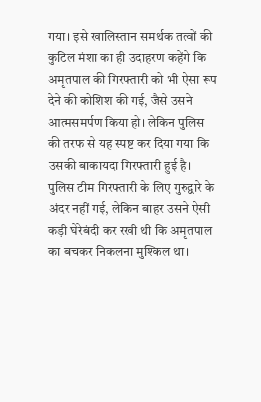गया। इसे खालिस्तान समर्थक तत्वों की कुटिल मंशा का ही उदाहरण कहेंगे कि अमृतपाल की गिरफ्तारी को भी ऐसा रूप देने की कोशिश की गई, जैसे उसने आत्मसमर्पण किया हो। लेकिन पुलिस की तरफ से यह स्पष्ट कर दिया गया कि उसकी बाकायदा गिरफ्तारी हुई है। पुलिस टीम गिरफ्तारी के लिए गुरुद्वारे के अंदर नहीं गई, लेकिन बाहर उसने ऐसी कड़ी घेरेबंदी कर रखी थी कि अमृतपाल का बचकर निकलना मुश्किल था।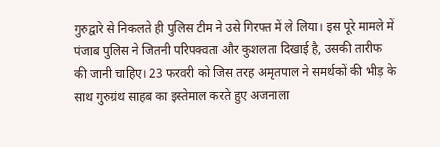गुरुद्वारे से निकलते ही पुलिस टीम ने उसे गिरफ्त में ले लिया। इस पूरे मामले में पंजाब पुलिस ने जितनी परिपक्वता और कुशलता दिखाई है, उसकी तारीफ की जानी चाहिए। 23 फरवरी को जिस तरह अमृतपाल ने समर्थकों की भीड़ के साथ गुरुग्रंथ साहब का इस्तेमाल करते हुए अजनाला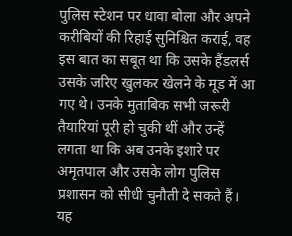पुलिस स्टेशन पर धावा बोला और अपने करीबियों की रिहाई सुनिश्चित कराई, वह इस बात का सबूत था कि उसके हैंडलर्स उसके जरिए खुलकर खेलने के मूड में आ गए थे। उनके मुताबिक सभी जरूरी तैयारियां पूरी हो चुकी थीं और उन्हें लगता था कि अब उनके इशारे पर अमृतपाल और उसके लोग पुलिस प्रशासन को सीधी चुनौती दे सकते हैं। यह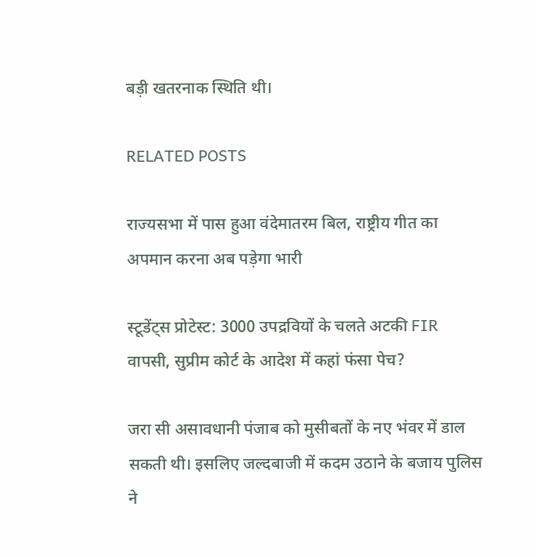बड़ी खतरनाक स्थिति थी।

RELATED POSTS

राज्यसभा में पास हुआ वंदेमातरम बिल, राष्ट्रीय गीत का अपमान करना अब पड़ेगा भारी

स्टूडेंट्स प्रोटेस्ट: 3000 उपद्रवियों के चलते अटकी FIR वापसी, सुप्रीम कोर्ट के आदेश में कहां फंसा पेच?

जरा सी असावधानी पंजाब को मुसीबतों के नए भंवर में डाल सकती थी। इसलिए जल्दबाजी में कदम उठाने के बजाय पुलिस ने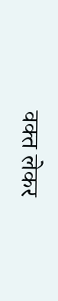वक्त लेकर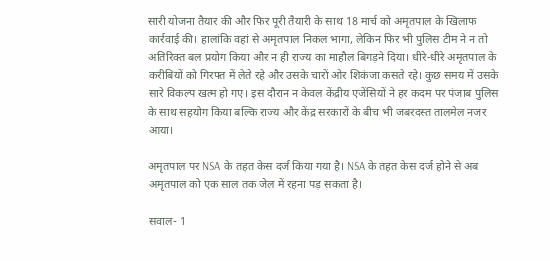सारी योजना तैयार की और फिर पूरी तैयारी के साथ 18 मार्च को अमृतपाल के खिलाफ कार्रवाई की। हालांकि वहां से अमृतपाल निकल भागा, लेकिन फिर भी पुलिस टीम ने न तो अतिरिक्त बल प्रयोग किया और न ही राज्य का माहौल बिगड़ने दिया। धीरे-धीरे अमृतपाल के करीबियों को गिरफ्त में लेते रहे और उसके चारों ओर शिकंजा कसते रहे। कुछ समय में उसके सारे विकल्प खत्म हो गए। इस दौरान न केवल केंद्रीय एजेंसियों ने हर कदम पर पंजाब पुलिस के साथ सहयोग किया बल्कि राज्य और केंद्र सरकारों के बीच भी जबरदस्त तालमेल नजर आया।

अमृतपाल पर NSA के तहत केस दर्ज किया गया है। NSA के तहत केस दर्ज होने से अब अमृतपाल को एक साल तक जेल में रहना पड़ सकता है।

सवाल- 1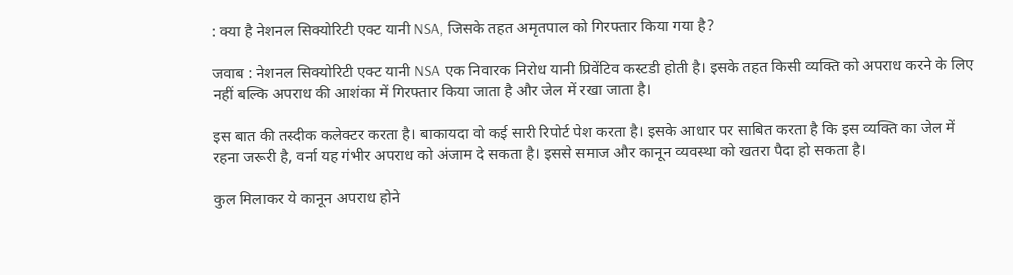: क्या है नेशनल सिक्योरिटी एक्ट यानी NSA, जिसके तहत अमृतपाल को गिरफ्तार किया गया है?

जवाब : नेशनल सिक्योरिटी एक्ट यानी NSA एक निवारक निरोध यानी प्रिवेंटिव कस्टडी होती है। इसके तहत किसी व्यक्ति को अपराध करने के लिए नहीं बल्कि अपराध की आशंका में गिरफ्तार किया जाता है और जेल में रखा जाता है।

इस बात की तस्दीक कलेक्टर करता है। बाकायदा वो कई सारी रिपोर्ट पेश करता है। इसके आधार पर साबित करता है कि इस व्यक्ति का जेल में रहना जरूरी है, वर्ना यह गंभीर अपराध को अंजाम दे सकता है। इससे समाज और कानून व्यवस्था को खतरा पैदा हो सकता है।

कुल मिलाकर ये कानून अपराध होने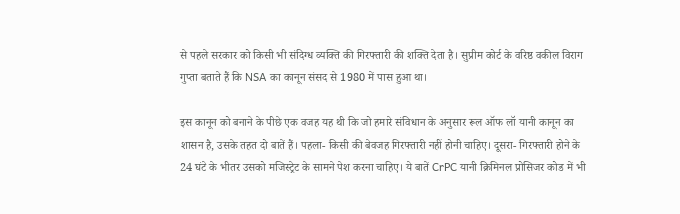से पहले सरकार को किसी भी संदिग्ध व्यक्ति की गिरफ्तारी की शक्ति देता है। सुप्रीम कोर्ट के वरिष्ठ वकील विराग गुप्ता बताते हैं कि NSA का कानून संसद से 1980 में पास हुआ था।

इस कानून को बनाने के पीछे एक वजह यह थी कि जो हमारे संविधान के अनुसार रूल ऑफ लॉ यानी कानून का शासन है, उसके तहत दो बातें हैं। पहला- किसी की बेवजह गिरफ्तारी नहीं होनी चाहिए। दूसरा- गिरफ्तारी होने के 24 घंटे के भीतर उसको मजिस्ट्रेट के सामने पेश करना चाहिए। ये बातें CrPC यानी क्रिमिनल प्रोसिजर कोड में भी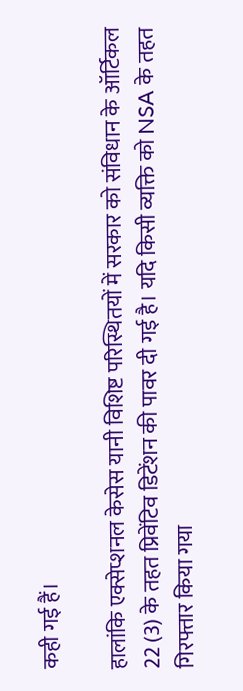कही गई हैं।

हालांकि एक्सेप्शनल केसेस यानी विशिष्ट परिस्थितयों में सरकार को संविधान के ऑर्टिकल 22 (3) के तहत प्रिवेंटिव डिटेंशन की पावर दी गई है। यदि किसी व्यक्ति को NSA के तहत गिरफ्तार किया गया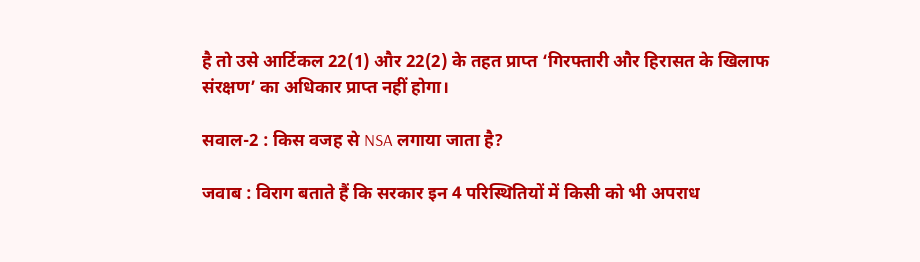है तो उसे आर्टिकल 22(1) और 22(2) के तहत प्राप्त ‘गिरफ्तारी और हिरासत के खिलाफ संरक्षण’ का अधिकार प्राप्त नहीं होगा।

सवाल-2 : किस वजह से NSA लगाया जाता है?

जवाब : विराग बताते हैं कि सरकार इन 4 परिस्थितियों में किसी को भी अपराध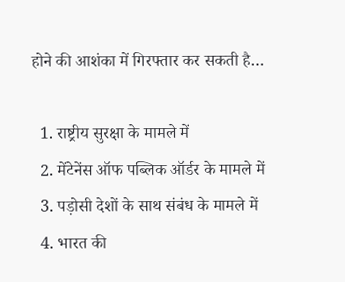होने की आशंका में गिरफ्तार कर सकती है…

  1. राष्ट्रीय सुरक्षा के मामले में
  2. मेंटेनेंस ऑफ पब्लिक ऑर्डर के मामले में
  3. पड़ोसी देशों के साथ संबंध के मामले में
  4. भारत की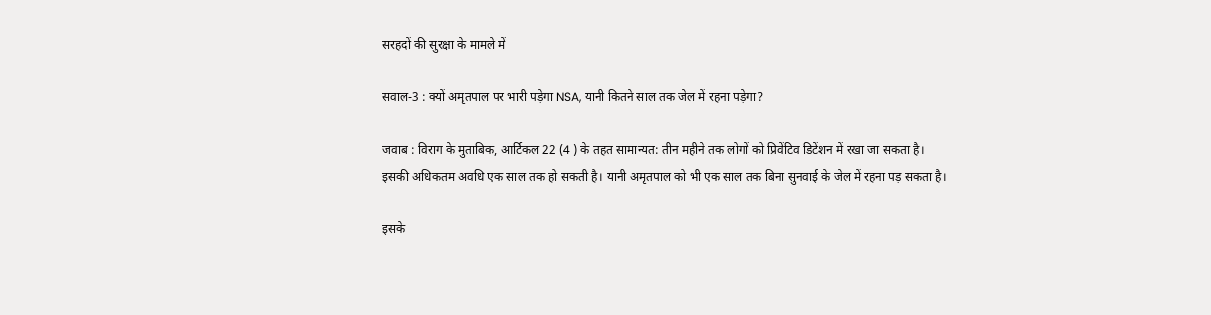सरहदों की सुरक्षा के मामले में

सवाल-3 : क्यों अमृतपाल पर भारी पड़ेगा NSA, यानी कितने साल तक जेल में रहना पड़ेगा?

जवाब : विराग के मुताबिक, आर्टिकल 22 (4 ) के तहत सामान्यत: तीन महीने तक लोगों को प्रिवेंटिव डिटेंशन में रखा जा सकता है। इसकी अधिकतम अवधि एक साल तक हो सकती है। यानी अमृतपाल को भी एक साल तक बिना सुनवाई के जेल में रहना पड़ सकता है।

इसके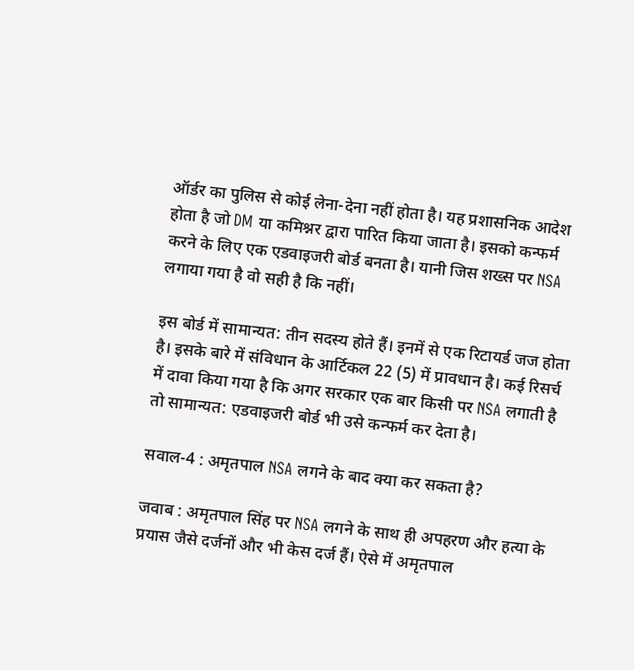ऑर्डर का पुलिस से कोई लेना-देना नहीं होता है। यह प्रशासनिक आदेश होता है जो DM या कमिश्नर द्वारा पारित किया जाता है। इसको कन्फर्म करने के लिए एक एडवाइजरी बोर्ड बनता है। यानी जिस शख्स पर NSA लगाया गया है वो सही है कि नहीं।

इस बोर्ड में सामान्यत: तीन सदस्य होते हैं। इनमें से एक रिटायर्ड जज होता है। इसके बारे में संविधान के आर्टिकल 22 (5) में प्रावधान है। कई रिसर्च में दावा किया गया है कि अगर सरकार एक बार किसी पर NSA लगाती है तो सामान्यत: एडवाइजरी बोर्ड भी उसे कन्फर्म कर देता है।

सवाल-4 : अमृतपाल NSA लगने के बाद क्या कर सकता है?

जवाब : अमृतपाल सिंह पर NSA लगने के साथ ही अपहरण और हत्या के प्रयास जैसे दर्जनों और भी केस दर्ज हैं। ऐसे में अमृतपाल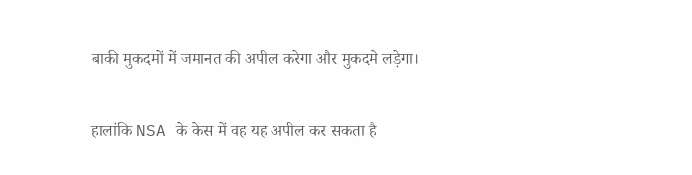बाकी मुकदमों में जमानत की अपील करेगा और मुकदमे लड़ेगा।

हालांकि NSA के केस में वह यह अपील कर सकता है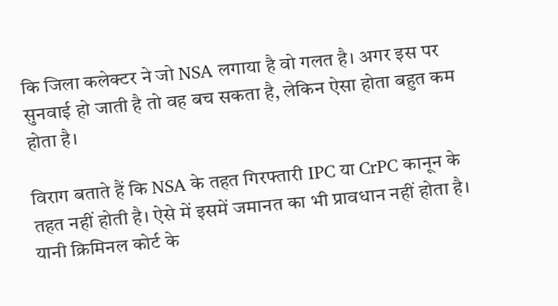कि जिला कलेक्टर ने जो NSA लगाया है वो गलत है। अगर इस पर सुनवाई हो जाती है तो वह बच सकता है, लेकिन ऐसा होता बहुत कम होता है।

विराग बताते हैं कि NSA के तहत गिरफ्तारी IPC या CrPC कानून के तहत नहीं होती है। ऐसे में इसमें जमानत का भी प्रावधान नहीं होता है। यानी क्रिमिनल कोर्ट के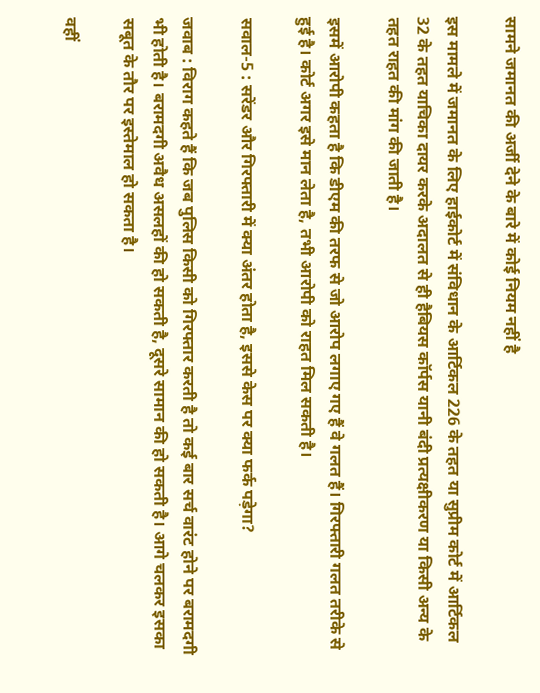सामने जमानत की अर्जी देने के बारे में कोई नियम नहीं है

इस मामले में जमानत के लिए हाईकोर्ट में संविधान के आर्टिकल 226 के तहत या सुप्रीम कोर्ट में आर्टिकल 32 के तहत याचिका दायर करके अदालत से ही हैबियस कॉर्पस यानी बंदी प्रत्यक्षीकरण या किसी अन्य के तहत राहत की मांग की जाती है।

इसमें आरोपी कहता है कि डीएम की तरफ से जो आरोप लगाए गए हैं वे गलत हैं। गिरफ्तारी गलत तरीके से हुई है। कोर्ट अगर इसे मान लेता है, तभी आरोपी को राहत मिल सकती है।

सवाल-5 : सरेंडर और गिरफ्तारी में क्या अंतर होता है, इससे केस पर क्या फर्क पड़ेगा?

जवाब : विराग कहते हैं कि जब पुलिस किसी को गिरफ्तार करती है तो कई बार सर्च वारंट होने पर बरामदगी भी होती है। बरामदगी अवैध असलहों की हो सकती है, दूसरे सामान की हो सकती है। आगे चलकर इसका सबूत के तौर पर इस्तेमाल हो सकता है।

वहीं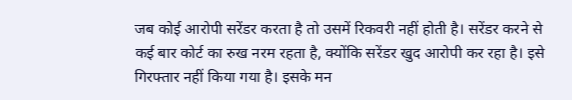जब कोई आरोपी सरेंडर करता है तो उसमें रिकवरी नहीं होती है। सरेंडर करने से कई बार कोर्ट का रुख नरम रहता है, क्योंकि सरेंडर खुद आरोपी कर रहा है। इसे गिरफ्तार नहीं किया गया है। इसके मन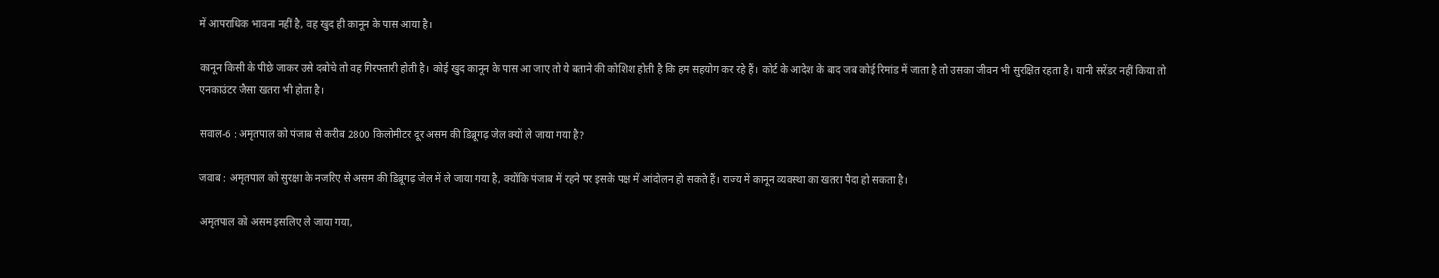में आपराधिक भावना नहीं है, वह खुद ही कानून के पास आया है।

कानून किसी के पीछे जाकर उसे दबोचे तो वह गिरफ्तारी होती है। कोई खुद कानून के पास आ जाए तो ये बताने की कोशिश होती है कि हम सहयोग कर रहे हैं। कोर्ट के आदेश के बाद जब कोई रिमांड में जाता है तो उसका जीवन भी सुरक्षित रहता है। यानी सरेंडर नहीं किया तो एनकाउंटर जैसा खतरा भी होता है।

सवाल-6 : अमृतपाल को पंजाब से करीब 2800 किलोमीटर दूर असम की डिब्रूगढ़ जेल क्यों ले जाया गया है?

जवाब : अमृतपाल को सुरक्षा के नजरिए से असम की डिब्रूगढ़ जेल में ले जाया गया है, क्योंकि पंजाब में रहने पर इसके पक्ष में आंदोलन हो सकते हैं। राज्य में कानून व्यवस्था का खतरा पैदा हो सकता है।

अमृतपाल को असम इसलिए ले जाया गया,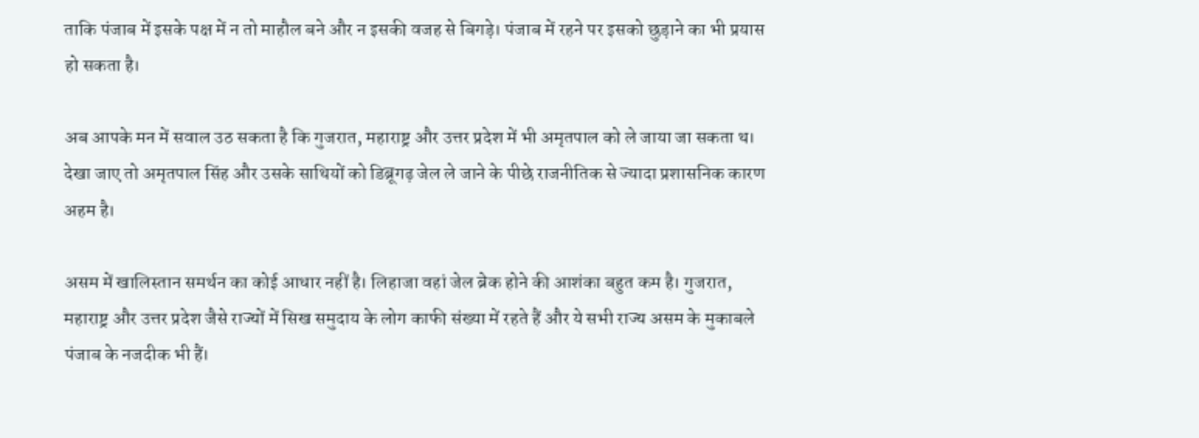ताकि पंजाब में इसके पक्ष में न तो माहौल बने और न इसकी वजह से बिगड़े। पंजाब में रहने पर इसको छुड़ाने का भी प्रयास हो सकता है।

अब आपके मन में सवाल उठ सकता है कि गुजरात, महाराष्ट्र और उत्तर प्रदेश में भी अमृतपाल को ले जाया जा सकता थ। देखा जाए तो अमृतपाल सिंह और उसके साथियों को डिब्रूगढ़ जेल ले जाने के पीछे राजनीतिक से ज्यादा प्रशासनिक कारण अहम है।

असम में खालिस्तान समर्थन का कोई आधार नहीं है। लिहाजा वहां जेल ब्रेक होने की आशंका बहुत कम है। गुजरात, महाराष्ट्र और उत्तर प्रदेश जैसे राज्यों में सिख समुदाय के लोग काफी संख्या में रहते हैं और ये सभी राज्य असम के मुकाबले पंजाब के नजदीक भी हैं।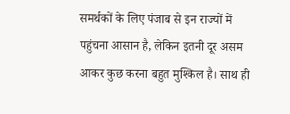समर्थकों के लिए पंजाब से इन राज्यों में पहुंचना आसान है, लेकिन इतनी दूर असम आकर कुछ करना बहुत मुश्किल है। साथ ही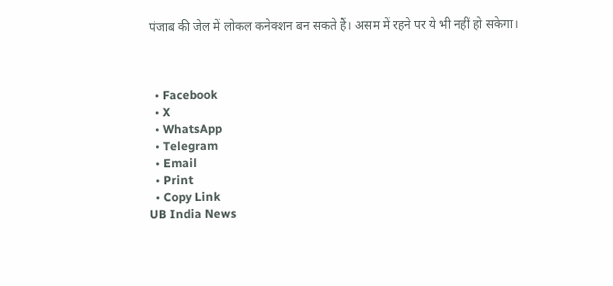पंजाब की जेल में लोकल कनेक्शन बन सकते हैं। असम में रहने पर ये भी नहीं हो सकेगा।



  • Facebook
  • X
  • WhatsApp
  • Telegram
  • Email
  • Print
  • Copy Link
UB India News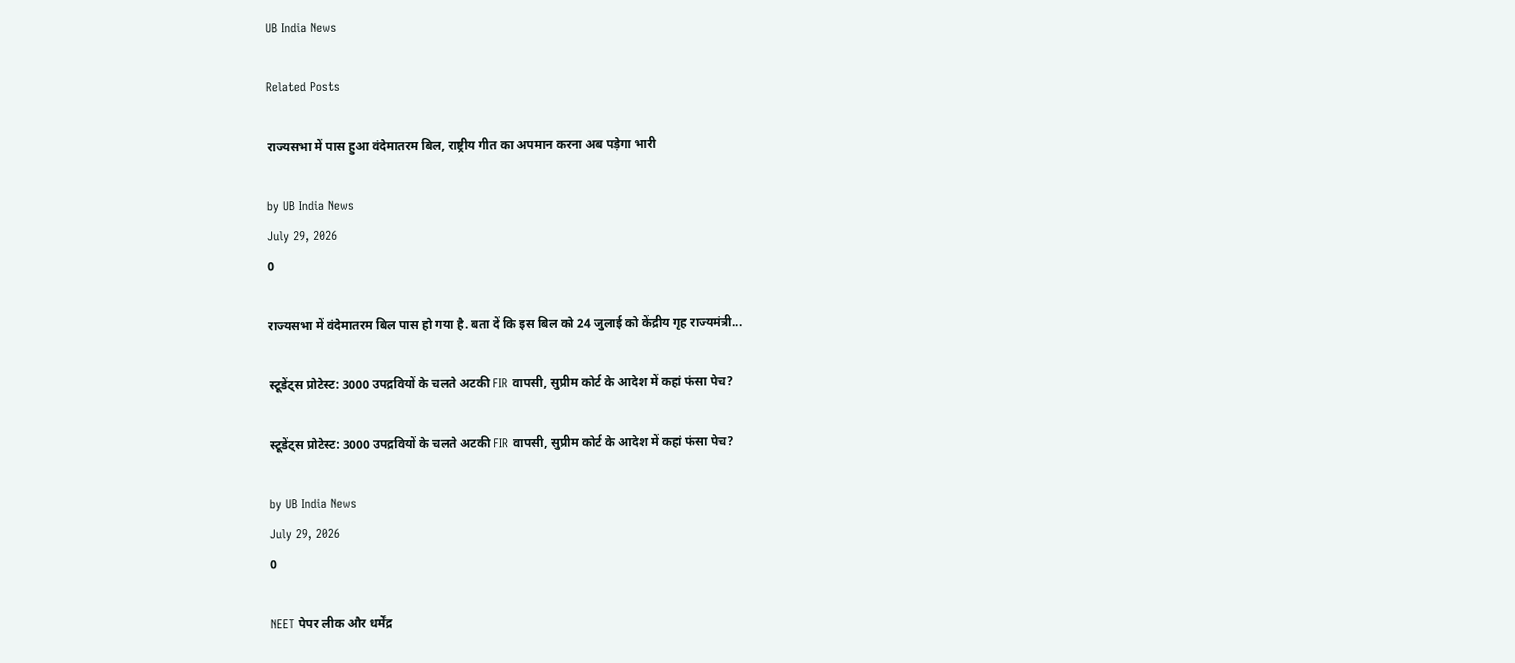UB India News

Related Posts

राज्यसभा में पास हुआ वंदेमातरम बिल, राष्ट्रीय गीत का अपमान करना अब पड़ेगा भारी

by UB India News
July 29, 2026
0

राज्यसभा में वंदेमातरम बिल पास हो गया है. बता दें कि इस बिल को 24 जुलाई को केंद्रीय गृह राज्यमंत्री...

स्टूडेंट्स प्रोटेस्ट: 3000 उपद्रवियों के चलते अटकी FIR वापसी, सुप्रीम कोर्ट के आदेश में कहां फंसा पेच?

स्टूडेंट्स प्रोटेस्ट: 3000 उपद्रवियों के चलते अटकी FIR वापसी, सुप्रीम कोर्ट के आदेश में कहां फंसा पेच?

by UB India News
July 29, 2026
0

NEET पेपर लीक और धर्मेंद्र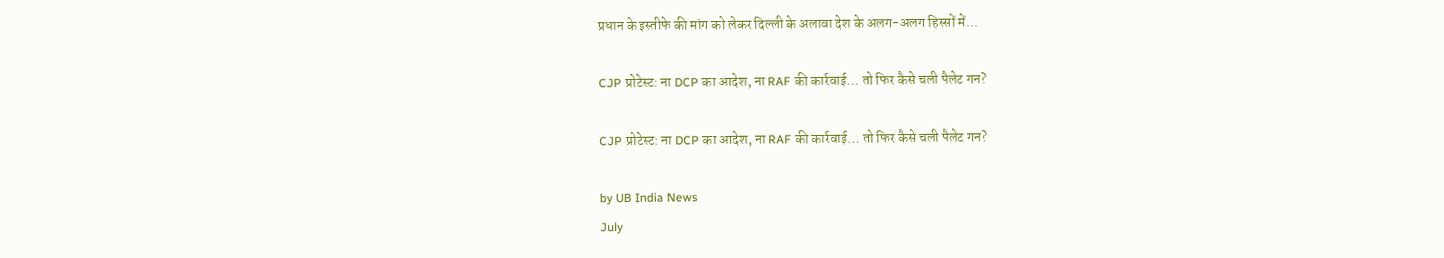प्रधान के इस्तीफे की मांग को लेकर दिल्ली के अलावा देश के अलग-अलग हिस्सों में...

CJP प्रोटेस्ट: ना DCP का आदेश, ना RAF की कार्रवाई… तो फिर कैसे चली पैलेट गन?

CJP प्रोटेस्ट: ना DCP का आदेश, ना RAF की कार्रवाई… तो फिर कैसे चली पैलेट गन?

by UB India News
July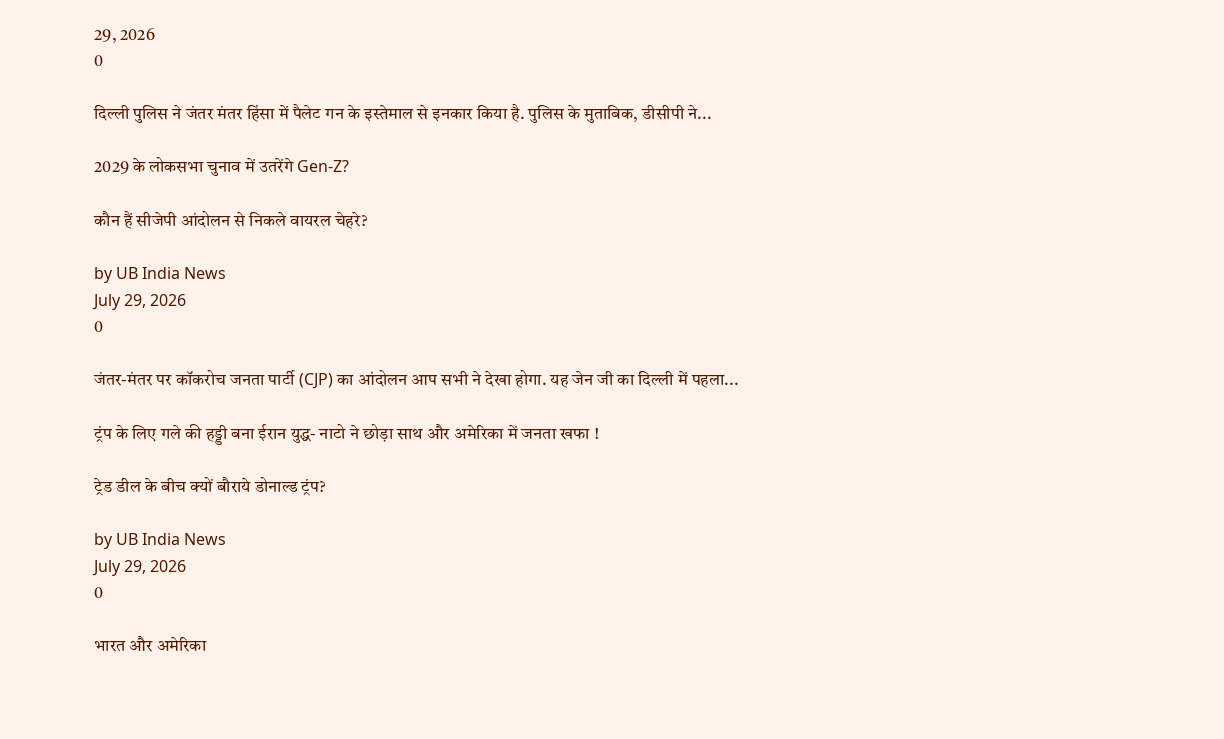29, 2026
0

दिल्ली पुलिस ने जंतर मंतर हिंसा में पैलेट गन के इस्तेमाल से इनकार किया है. पुलिस के मुताबिक, डीसीपी ने...

2029 के लोकसभा चुनाव में उतरेंगे Gen-Z?

कौन हैं सीजेपी आंदोलन से निकले वायरल चेहरे?

by UB India News
July 29, 2026
0

जंतर-मंतर पर कॉकरोच जनता पार्टी (CJP) का आंदोलन आप सभी ने देखा होगा. यह जेन जी का द‍िल्‍ली में पहला...

ट्रंप के लिए गले की हड्डी बना ईरान युद्ध- नाटो ने छोड़ा साथ और अमेरिका में जनता खफा !

ट्रेड डील के बीच क्यों बौराये डोनाल्ड ट्रंप?

by UB India News
July 29, 2026
0

भारत और अमेरिका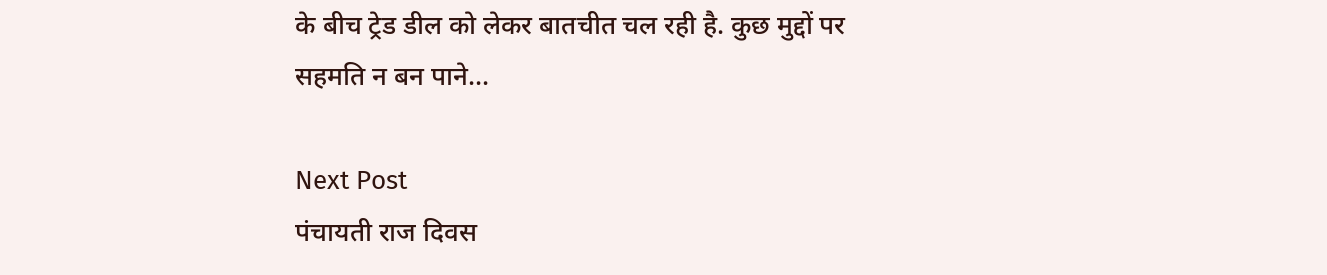के बीच ट्रेड डील को लेकर बातचीत चल रही है. कुछ मुद्दों पर सहमति न बन पाने...

Next Post
पंचायती राज दिवस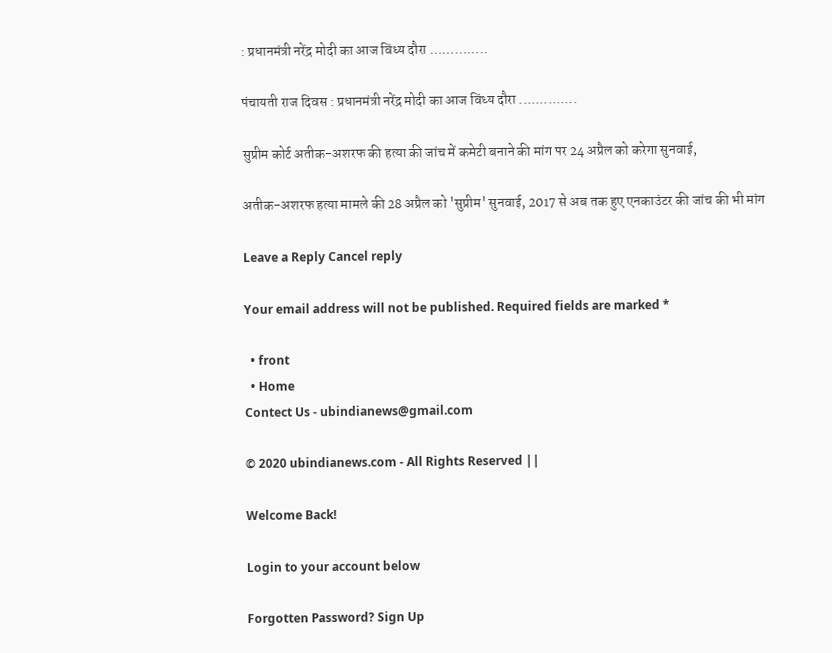: प्रधानमंत्री नरेंद्र मोदी का आज विंध्य दौरा …………..

पंचायती राज दिवस : प्रधानमंत्री नरेंद्र मोदी का आज विंध्य दौरा ..............

सुप्रीम कोर्ट अतीक-अशरफ की हत्या की जांच में कमेटी बनाने की मांग पर 24 अप्रैल को करेगा सुनवाई,

अतीक-अशरफ हत्या मामले की 28 अप्रैल को 'सुप्रीम' सुनवाई, 2017 से अब तक हुए एनकाउंटर की जांच की भी मांग

Leave a Reply Cancel reply

Your email address will not be published. Required fields are marked *

  • front
  • Home
Contect Us - ubindianews@gmail.com

© 2020 ubindianews.com - All Rights Reserved ||

Welcome Back!

Login to your account below

Forgotten Password? Sign Up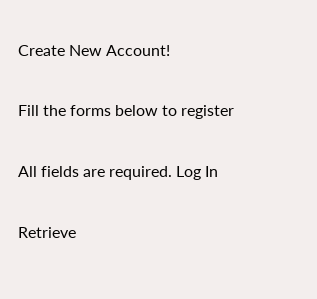Create New Account!

Fill the forms below to register

All fields are required. Log In

Retrieve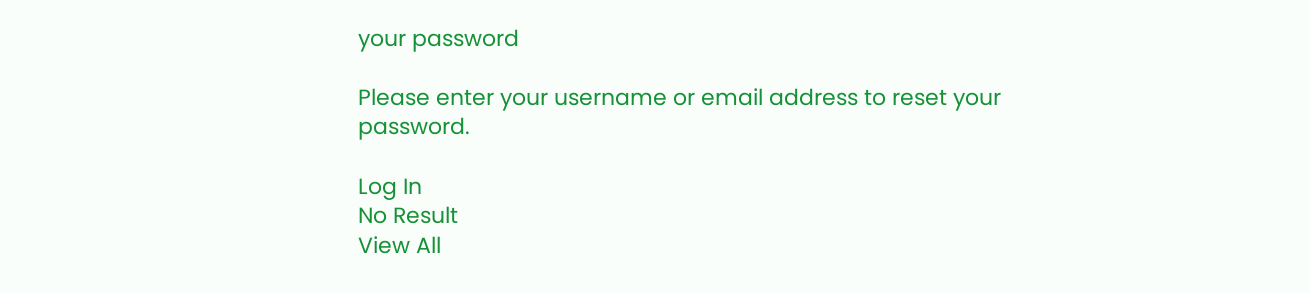your password

Please enter your username or email address to reset your password.

Log In
No Result
View All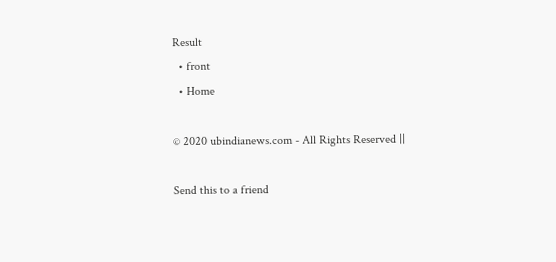Result
  • front
  • Home

© 2020 ubindianews.com - All Rights Reserved ||

Send this to a friend